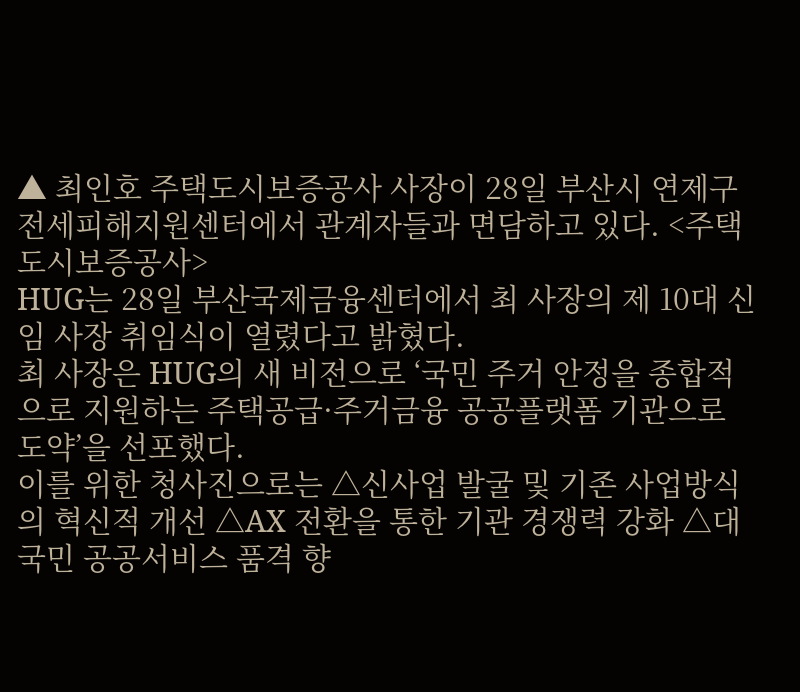▲ 최인호 주택도시보증공사 사장이 28일 부산시 연제구 전세피해지원센터에서 관계자들과 면담하고 있다. <주택도시보증공사>
HUG는 28일 부산국제금융센터에서 최 사장의 제 10대 신임 사장 취임식이 열렸다고 밝혔다.
최 사장은 HUG의 새 비전으로 ‘국민 주거 안정을 종합적으로 지원하는 주택공급·주거금융 공공플랫폼 기관으로 도약’을 선포했다.
이를 위한 청사진으로는 △신사업 발굴 및 기존 사업방식의 혁신적 개선 △AX 전환을 통한 기관 경쟁력 강화 △대국민 공공서비스 품격 향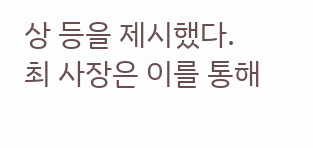상 등을 제시했다.
최 사장은 이를 통해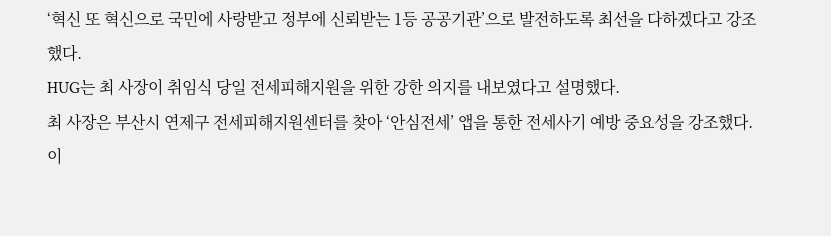‘혁신 또 혁신으로 국민에 사랑받고 정부에 신뢰받는 1등 공공기관’으로 발전하도록 최선을 다하겠다고 강조했다.
HUG는 최 사장이 취임식 당일 전세피해지원을 위한 강한 의지를 내보였다고 설명했다.
최 사장은 부산시 연제구 전세피해지원센터를 찾아 ‘안심전세’ 앱을 통한 전세사기 예방 중요성을 강조했다.
이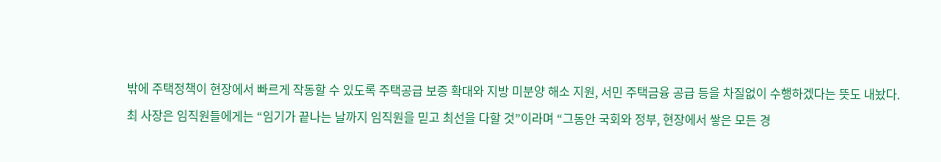밖에 주택정책이 현장에서 빠르게 작동할 수 있도록 주택공급 보증 확대와 지방 미분양 해소 지원, 서민 주택금융 공급 등을 차질없이 수행하겠다는 뜻도 내놨다.
최 사장은 임직원들에게는 “임기가 끝나는 날까지 임직원을 믿고 최선을 다할 것”이라며 “그동안 국회와 정부, 현장에서 쌓은 모든 경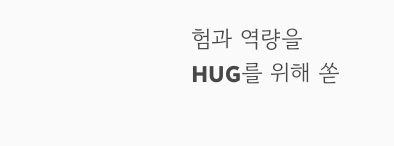험과 역량을 HUG를 위해 쏟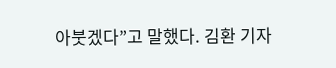아붓겠다”고 말했다. 김환 기자